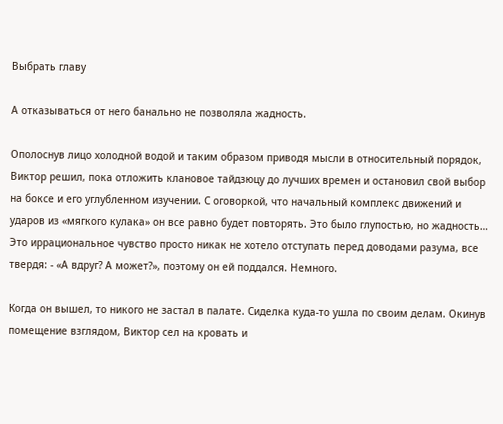Выбрать главу

А отказываться от него банально не позволяла жадность.

Ополоснув лицо холодной водой и таким образом приводя мысли в относительный порядок, Виктор решил, пока отложить клановое тайдзюцу до лучших времен и остановил свой выбор на боксе и его углубленном изучении. С оговоркой, что начальный комплекс движений и ударов из «мягкого кулака» он все равно будет повторять. Это было глупостью, но жадность… Это иррациональное чувство просто никак не хотело отступать перед доводами разума, все твердя: - «А вдруг? А может?», поэтому он ей поддался. Немного.

Когда он вышел, то никого не застал в палате. Сиделка куда-то ушла по своим делам. Окинув помещение взглядом, Виктор сел на кровать и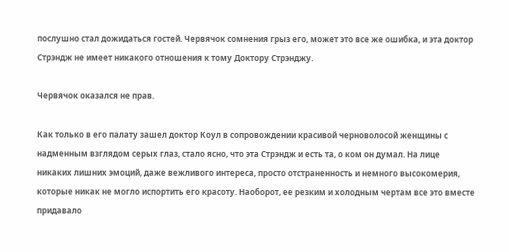послушно стал дожидаться гостей. Червячок сомнения грыз его, может это все же ошибка, и эта доктор Стрэндж не имеет никакого отношения к тому Доктору Стрэнджу.

Червячок оказался не прав.

Как только в его палату зашел доктор Коул в сопровождении красивой черноволосой женщины с надменным взглядом серых глаз, стало ясно, что эта Стрэндж и есть та, о ком он думал. На лице никаких лишних эмоций, даже вежливого интереса, просто отстраненность и немного высокомерия, которые никак не могло испортить его красоту. Наоборот, ее резким и холодным чертам все это вместе придавало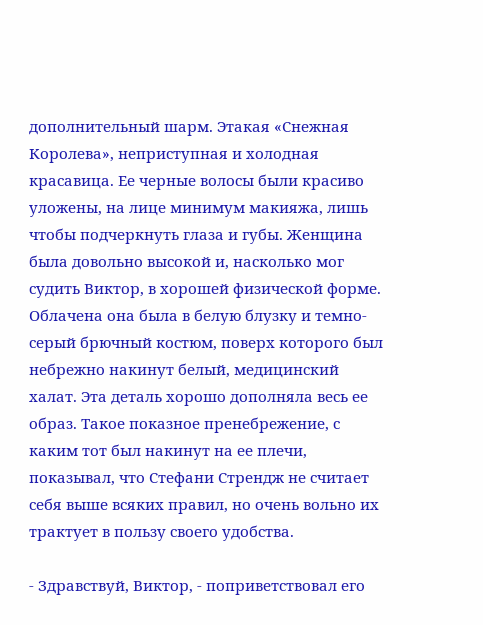дополнительный шарм. Этакая «Снежная Королева», неприступная и холодная красавица. Ее черные волосы были красиво уложены, на лице минимум макияжа, лишь чтобы подчеркнуть глаза и губы. Женщина была довольно высокой и, насколько мог судить Виктор, в хорошей физической форме. Облачена она была в белую блузку и темно-серый брючный костюм, поверх которого был небрежно накинут белый, медицинский халат. Эта деталь хорошо дополняла весь ее образ. Такое показное пренебрежение, с каким тот был накинут на ее плечи, показывал, что Стефани Стрендж не считает себя выше всяких правил, но очень вольно их трактует в пользу своего удобства.

- Здравствуй, Виктор, - поприветствовал его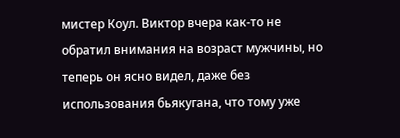мистер Коул. Виктор вчера как-то не обратил внимания на возраст мужчины, но теперь он ясно видел, даже без использования бьякугана, что тому уже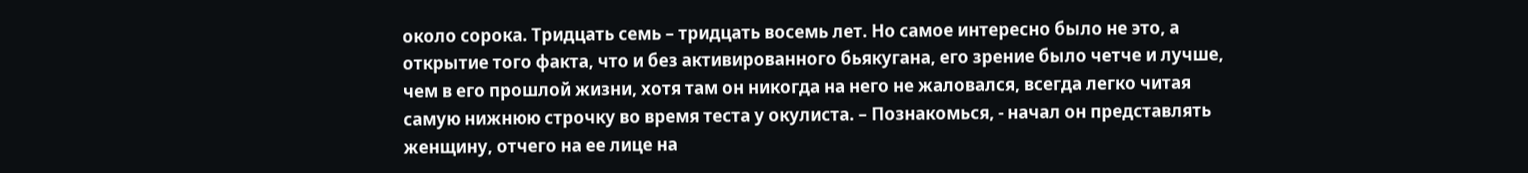около сорока. Тридцать семь – тридцать восемь лет. Но самое интересно было не это, а открытие того факта, что и без активированного бьякугана, его зрение было четче и лучше, чем в его прошлой жизни, хотя там он никогда на него не жаловался, всегда легко читая самую нижнюю строчку во время теста у окулиста. – Познакомься, - начал он представлять женщину, отчего на ее лице на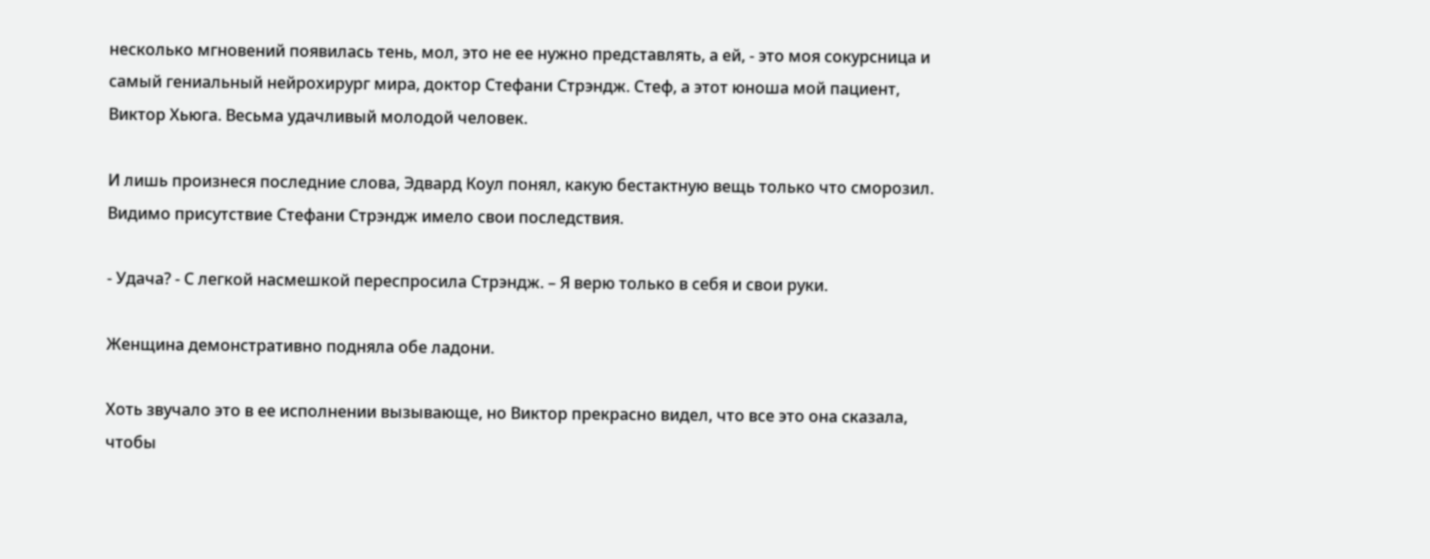несколько мгновений появилась тень, мол, это не ее нужно представлять, а ей, - это моя сокурсница и самый гениальный нейрохирург мира, доктор Стефани Стрэндж. Стеф, а этот юноша мой пациент, Виктор Хьюга. Весьма удачливый молодой человек.

И лишь произнеся последние слова, Эдвард Коул понял, какую бестактную вещь только что сморозил. Видимо присутствие Стефани Стрэндж имело свои последствия.

- Удача? - С легкой насмешкой переспросила Стрэндж. – Я верю только в себя и свои руки.

Женщина демонстративно подняла обе ладони.

Хоть звучало это в ее исполнении вызывающе, но Виктор прекрасно видел, что все это она сказала, чтобы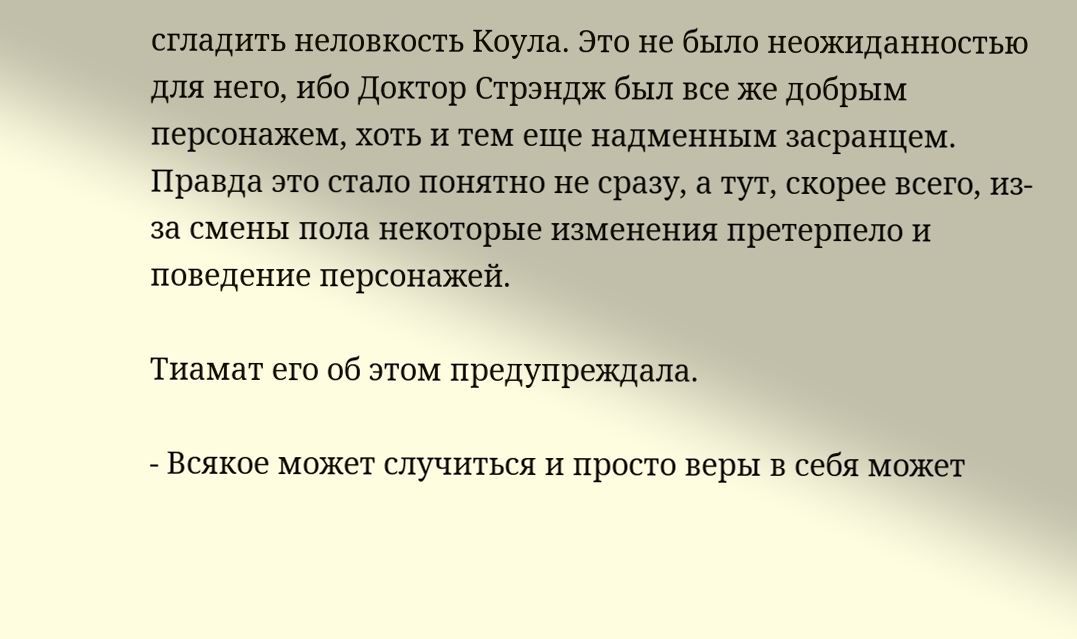сгладить неловкость Коула. Это не было неожиданностью для него, ибо Доктор Стрэндж был все же добрым персонажем, хоть и тем еще надменным засранцем. Правда это стало понятно не сразу, а тут, скорее всего, из-за смены пола некоторые изменения претерпело и поведение персонажей.

Тиамат его об этом предупреждала.

- Всякое может случиться и просто веры в себя может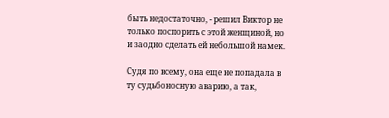быть недостаточно, - решил Виктор не только поспорить с этой женщиной, но и заодно сделать ей небольшой намек.

Судя по всему, она еще не попадала в ту судьбоносную аварию, а так,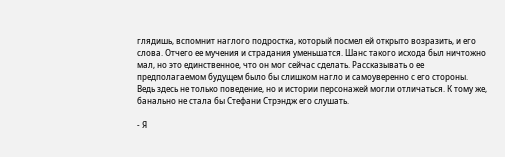глядишь, вспомнит наглого подростка, который посмел ей открыто возразить, и его слова. Отчего ее мучения и страдания уменьшатся. Шанс такого исхода был ничтожно мал, но это единственное, что он мог сейчас сделать. Рассказывать о ее предполагаемом будущем было бы слишком нагло и самоуверенно с его стороны. Ведь здесь не только поведение, но и истории персонажей могли отличаться. К тому же, банально не стала бы Стефани Стрэндж его слушать.

- Я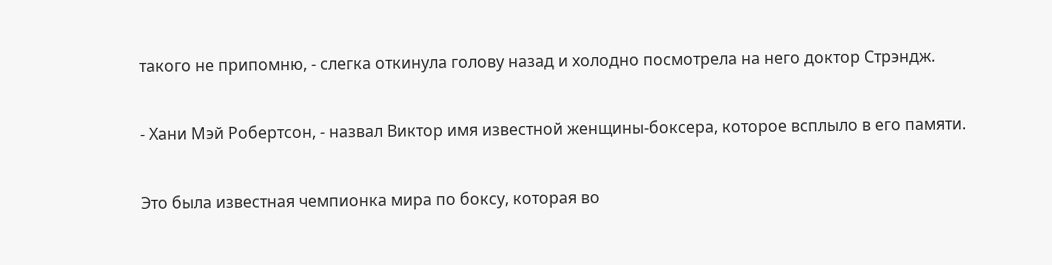такого не припомню, - слегка откинула голову назад и холодно посмотрела на него доктор Стрэндж.

- Хани Мэй Робертсон, - назвал Виктор имя известной женщины-боксера, которое всплыло в его памяти.

Это была известная чемпионка мира по боксу, которая во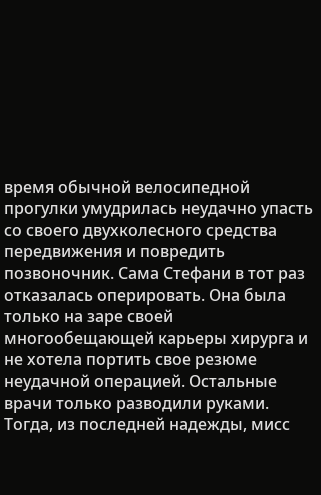время обычной велосипедной прогулки умудрилась неудачно упасть со своего двухколесного средства передвижения и повредить позвоночник. Сама Стефани в тот раз отказалась оперировать. Она была только на заре своей многообещающей карьеры хирурга и не хотела портить свое резюме неудачной операцией. Остальные врачи только разводили руками. Тогда, из последней надежды, мисс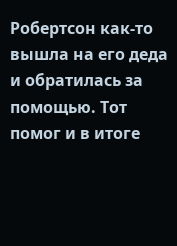Робертсон как-то вышла на его деда и обратилась за помощью. Тот помог и в итоге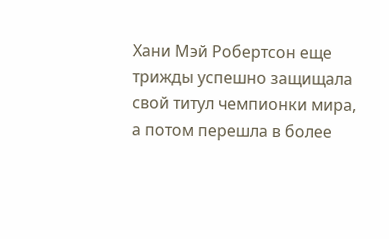Хани Мэй Робертсон еще трижды успешно защищала свой титул чемпионки мира, а потом перешла в более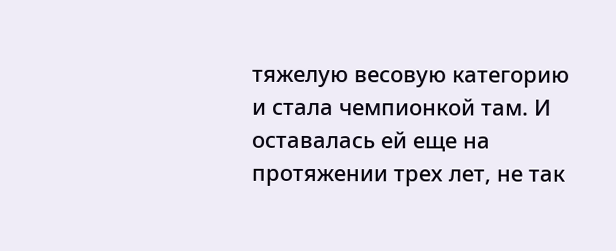тяжелую весовую категорию и стала чемпионкой там. И оставалась ей еще на протяжении трех лет, не так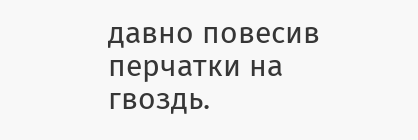давно повесив перчатки на гвоздь.